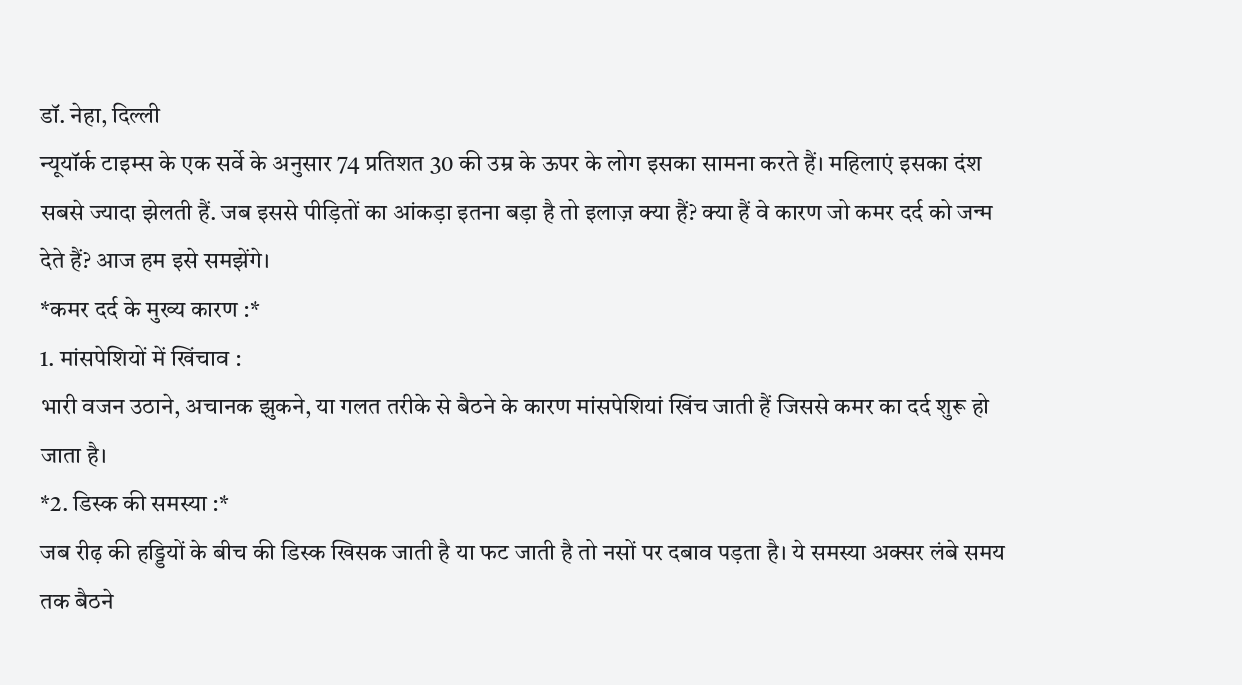डॉ. नेहा, दिल्ली
न्यूयॉर्क टाइम्स के एक सर्वे के अनुसार 74 प्रतिशत 30 की उम्र के ऊपर के लोग इसका सामना करते हैं। महिलाएं इसका दंश सबसे ज्यादा झेलती हैं. जब इससे पीड़ितों का आंकड़ा इतना बड़ा है तो इलाज़ क्या हैं? क्या हैं वे कारण जो कमर दर्द को जन्म देते हैं? आज हम इसे समझेंगे।
*कमर दर्द के मुख्य कारण :*
1. मांसपेशियों में खिंचाव :
भारी वजन उठाने, अचानक झुकने, या गलत तरीके से बैठने के कारण मांसपेशियां खिंच जाती हैं जिससे कमर का दर्द शुरू हो जाता है।
*2. डिस्क की समस्या :*
जब रीढ़ की हड्डियों के बीच की डिस्क खिसक जाती है या फट जाती है तो नसों पर दबाव पड़ता है। ये समस्या अक्सर लंबे समय तक बैठने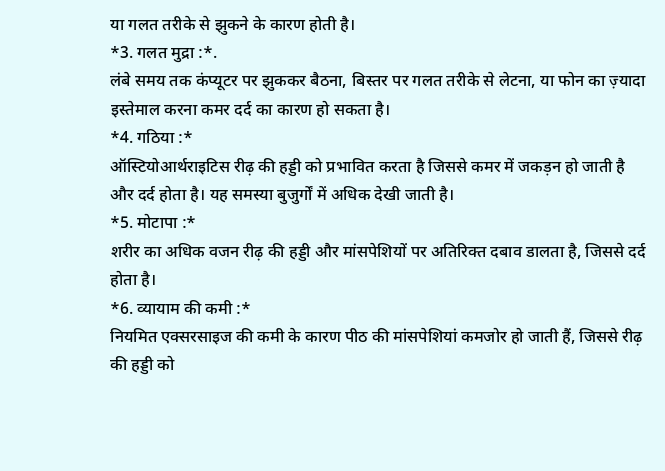या गलत तरीके से झुकने के कारण होती है।
*3. गलत मुद्रा :*.
लंबे समय तक कंप्यूटर पर झुककर बैठना, बिस्तर पर गलत तरीके से लेटना, या फोन का ज़्यादा इस्तेमाल करना कमर दर्द का कारण हो सकता है।
*4. गठिया :*
ऑस्टियोआर्थराइटिस रीढ़ की हड्डी को प्रभावित करता है जिससे कमर में जकड़न हो जाती है और दर्द होता है। यह समस्या बुजुर्गों में अधिक देखी जाती है।
*5. मोटापा :*
शरीर का अधिक वजन रीढ़ की हड्डी और मांसपेशियों पर अतिरिक्त दबाव डालता है, जिससे दर्द होता है।
*6. व्यायाम की कमी :*
नियमित एक्सरसाइज की कमी के कारण पीठ की मांसपेशियां कमजोर हो जाती हैं, जिससे रीढ़ की हड्डी को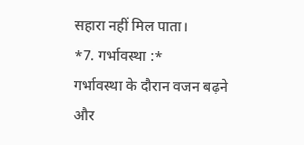सहारा नहीं मिल पाता।
*7. गर्भावस्था :*
गर्भावस्था के दौरान वजन बढ़ने और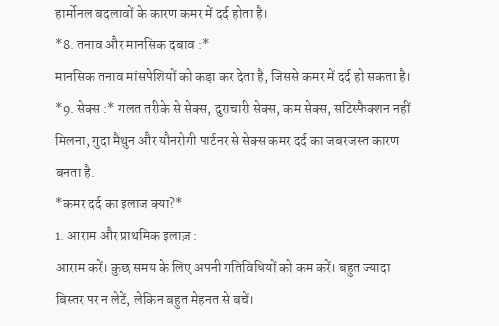हार्मोनल बदलावों के कारण कमर में दर्द होता है।
*8. तनाव और मानसिक दबाव :*
मानसिक तनाव मांसपेशियों को कड़ा कर देता है, जिससे कमर में दर्द हो सकता है।
*9. सेक्स :* गलत तरीके से सेक्स, दुराचारी सेक्स, कम सेक्स, सटिस्फैक्शन नहीं मिलना, गुदा मैथुन और यौनरोगी पार्टनर से सेक्स कमर दर्द का जबरजस्त कारण बनता है.
*कमर दर्द का इलाज क्या?*
1. आराम और प्राथमिक इलाज़ :
आराम करें। कुछ समय के लिए अपनी गतिविधियों को कम करें। बहुत ज्यादा बिस्तर पर न लेटें, लेकिन बहुत मेहनत से बचें।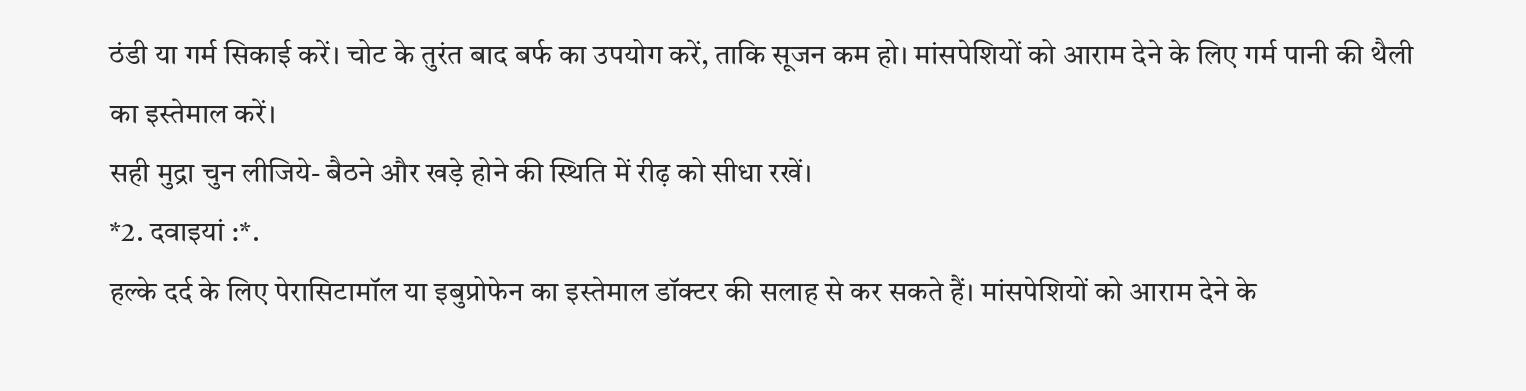ठंडी या गर्म सिकाई करें। चोट के तुरंत बाद बर्फ का उपयोग करें, ताकि सूजन कम हो। मांसपेशियों को आराम देने के लिए गर्म पानी की थैली का इस्तेमाल करें।
सही मुद्रा चुन लीजिये- बैठने और खड़े होने की स्थिति में रीढ़ को सीधा रखें।
*2. दवाइयां :*.
हल्के दर्द के लिए पेरासिटामॉल या इबुप्रोफेन का इस्तेमाल डॉक्टर की सलाह से कर सकते हैं। मांसपेशियों को आराम देने के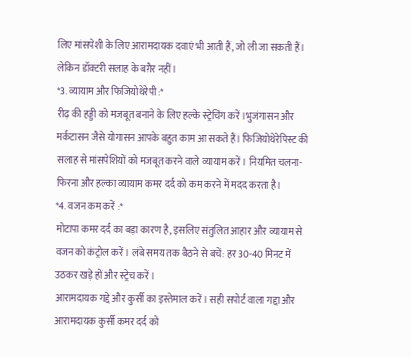लिए मांसपेशी के लिए आरामदायक दवाएं भी आती हैं, जो ली जा सकती हैं। लेकिन डॉक्टरी सलाह के बग़ैर नहीं।
*3. व्यायाम और फिजियोथेरेपी :*
रीढ़ की हड्डी को मजबूत बनाने के लिए हल्के स्ट्रेचिंग करें।भुजंगासन और मर्कटासन जैसे योगासन आपके बहुत काम आ सकते हैं। फिजियोथेरेपिस्ट की सलाह से मांसपेशियों को मजबूत करने वाले व्यायाम करें। नियमित चलना-फिरना और हल्का व्यायाम कमर दर्द को कम करने में मदद करता है।
*4. वजन कम करें :*
मोटापा कमर दर्द का बड़ा कारण है, इसलिए संतुलित आहार और व्यायाम से वजन को कंट्रोल करें। लंबे समय तक बैठने से बचें: हर 30-40 मिनट में उठकर खड़े हों और स्ट्रेच करें।
आरामदायक गद्दे और कुर्सी का इस्तेमाल करें। सही सपोर्ट वाला गद्दा और आरामदायक कुर्सी कमर दर्द को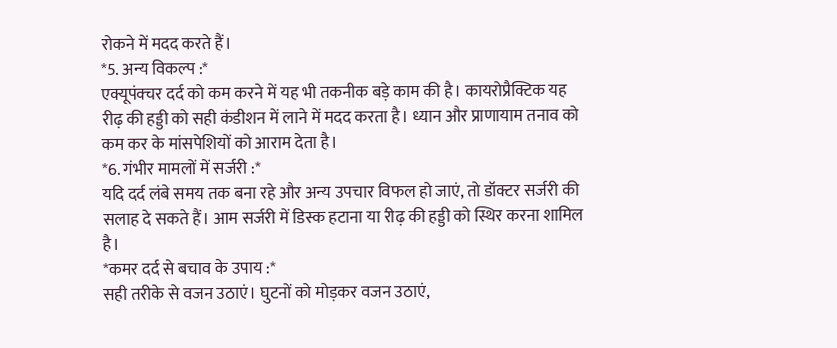रोकने में मदद करते हैं।
*5. अन्य विकल्प :*
एक्यूपंक्चर दर्द को कम करने में यह भी तकनीक बड़े काम की है। कायरोप्रैक्टिक यह रीढ़ की हड्डी को सही कंडीशन में लाने में मदद करता है। ध्यान और प्राणायाम तनाव को कम कर के मांसपेशियों को आराम देता है।
*6. गंभीर मामलों में सर्जरी :*
यदि दर्द लंबे समय तक बना रहे और अन्य उपचार विफल हो जाएं, तो डॉक्टर सर्जरी की सलाह दे सकते हैं। आम सर्जरी में डिस्क हटाना या रीढ़ की हड्डी को स्थिर करना शामिल है।
*कमर दर्द से बचाव के उपाय :*
सही तरीके से वजन उठाएं। घुटनों को मोड़कर वजन उठाएं,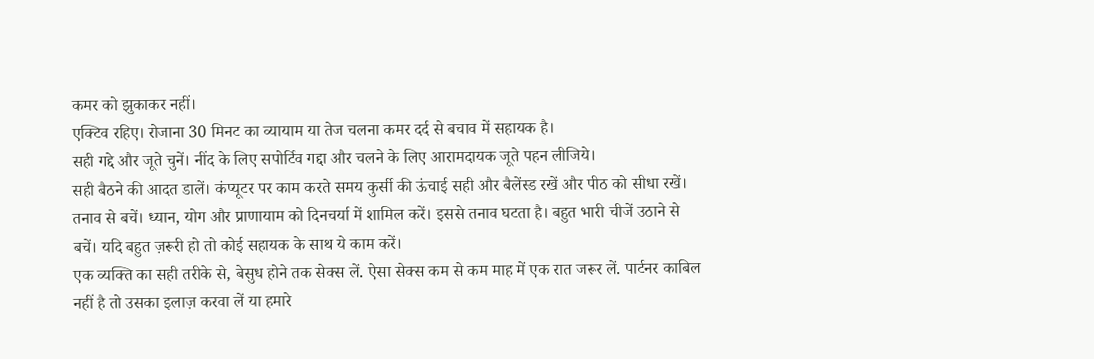कमर को झुकाकर नहीं।
एक्टिव रहिए। रोजाना 30 मिनट का व्यायाम या तेज चलना कमर दर्द से बचाव में सहायक है।
सही गद्दे और जूते चुनें। नींद के लिए सपोर्टिव गद्दा और चलने के लिए आरामदायक जूते पहन लीजिये।
सही बैठने की आदत डालें। कंप्यूटर पर काम करते समय कुर्सी की ऊंचाई सही और बैलेंस्ड रखें और पीठ को सीधा रखें।
तनाव से बचें। ध्यान, योग और प्राणायाम को दिनचर्या में शामिल करें। इससे तनाव घटता है। बहुत भारी चीजें उठाने से बचें। यदि बहुत ज़रूरी हो तो कोई सहायक के साथ ये काम करें।
एक व्यक्ति का सही तरीके से, बेसुध होने तक सेक्स लें. ऐसा सेक्स कम से कम माह में एक रात जरूर लें. पार्टनर काबिल नहीं है तो उसका इलाज़ करवा लें या हमारे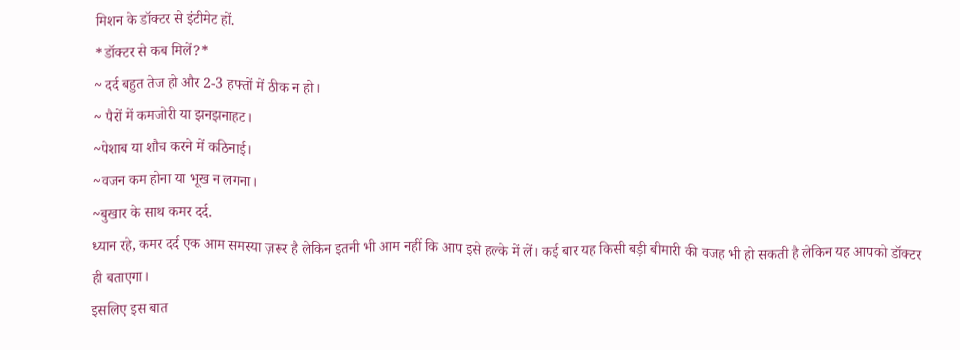मिशन के डॉक्टर से इंटीमेट हों.
*डॉक्टर से कब मिलें?*
~ दर्द बहुत तेज हो और 2-3 हफ्तों में ठीक न हो।
~ पैरों में कमजोरी या झनझनाहट।
~पेशाब या शौच करने में कठिनाई।
~वजन कम होना या भूख न लगना।
~बुखार के साथ कमर दर्द.
ध्यान रहे, कमर दर्द एक आम समस्या ज़रूर है लेकिन इतनी भी आम नहीं कि आप इसे हल्के में लें। कई बार यह किसी बड़ी बीमारी की वजह भी हो सकती है लेकिन यह आपको डॉक्टर ही बताएगा।
इसलिए इस बात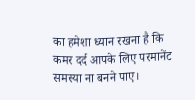का हमेशा ध्यान रखना है कि कमर दर्द आपके लिए परमानेंट समस्या ना बनने पाए।